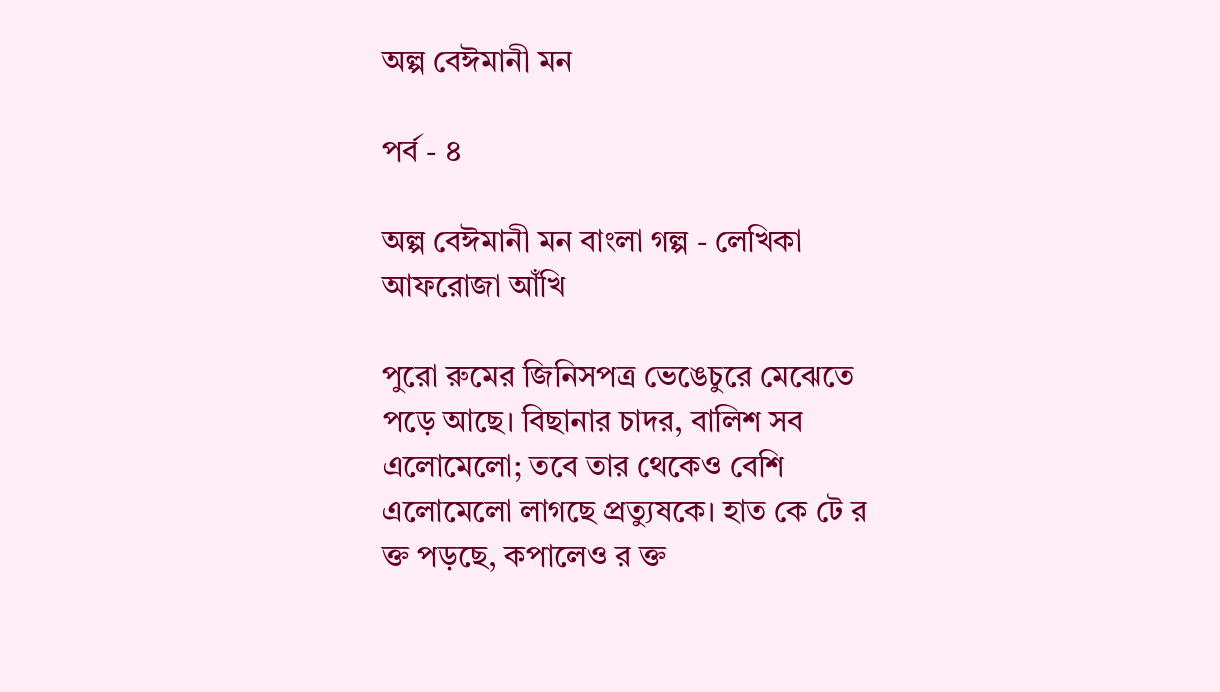অল্প বেঈমানী মন

পর্ব - ৪

অল্প বেঈমানী মন বাংলা গল্প - লেখিকা আফরোজা আঁখি

পুরো রুমের জিনিসপত্র ভেঙেচুরে মেঝেতে পড়ে আছে। বিছানার চাদর, বালিশ সব এলোমেলো; তবে তার থেকেও বেশি এলোমেলো লাগছে প্রত্যুষকে। হাত কে টে র ক্ত পড়ছে, কপালেও র ক্ত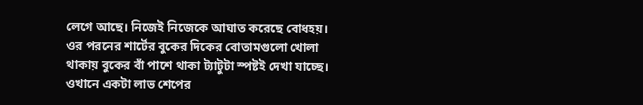লেগে আছে। নিজেই নিজেকে আঘাত করেছে বোধহয়। ওর পরনের শার্টের বুকের দিকের বোতামগুলো খোলা থাকায় বুকের বাঁ পাশে থাকা ট্যাটুটা স্পষ্টই দেখা যাচ্ছে। ওখানে একটা লাভ শেপের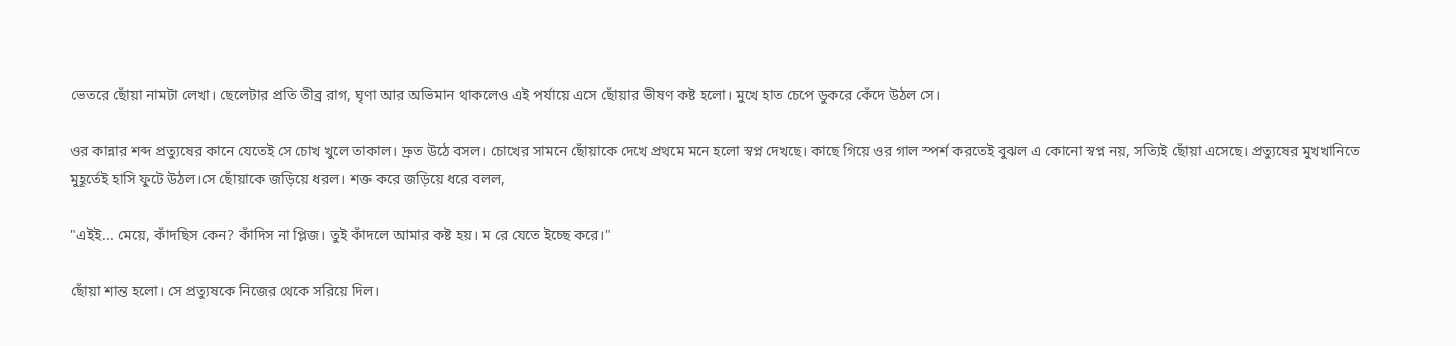ভেতরে ছোঁয়া নামটা লেখা। ছেলেটার প্রতি তীব্র রাগ, ঘৃণা আর অভিমান থাকলেও এই পর্যায়ে এসে ছোঁয়ার ভীষণ কষ্ট হলো। মুখে হাত চেপে ডুকরে কেঁদে উঠল সে।

ওর কান্নার শব্দ প্রত্যুষের কানে যেতেই সে চোখ খুলে তাকাল। দ্রুত উঠে বসল। চোখের সামনে ছোঁয়াকে দেখে প্রথমে মনে হলো স্বপ্ন দেখছে। কাছে গিয়ে ওর গাল স্পর্শ করতেই বুঝল এ কোনো স্বপ্ন নয়, সত্যিই ছোঁয়া এসেছে। প্রত্যুষের মুখখানিতে মুহূর্তেই হাসি ফুটে উঠল।সে ছোঁয়াকে জড়িয়ে ধরল। শক্ত করে জড়িয়ে ধরে বলল,

"এইই... মেয়ে, কাঁদছিস কেন? কাঁদিস না প্লিজ। তুই কাঁদলে আমার কষ্ট হয়। ম রে যেতে ইচ্ছে করে।"

ছোঁয়া শান্ত হলো। সে প্রত্যুষকে নিজের থেকে সরিয়ে দিল।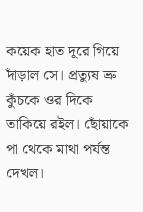কয়েক হাত দূরে গিয়ে দাঁড়াল সে। প্রত্যুষ ভ্রু কুঁচকে ওর দিকে তাকিয়ে রইল। ছোঁয়াকে পা থেকে মাথা পর্যন্ত দেখল।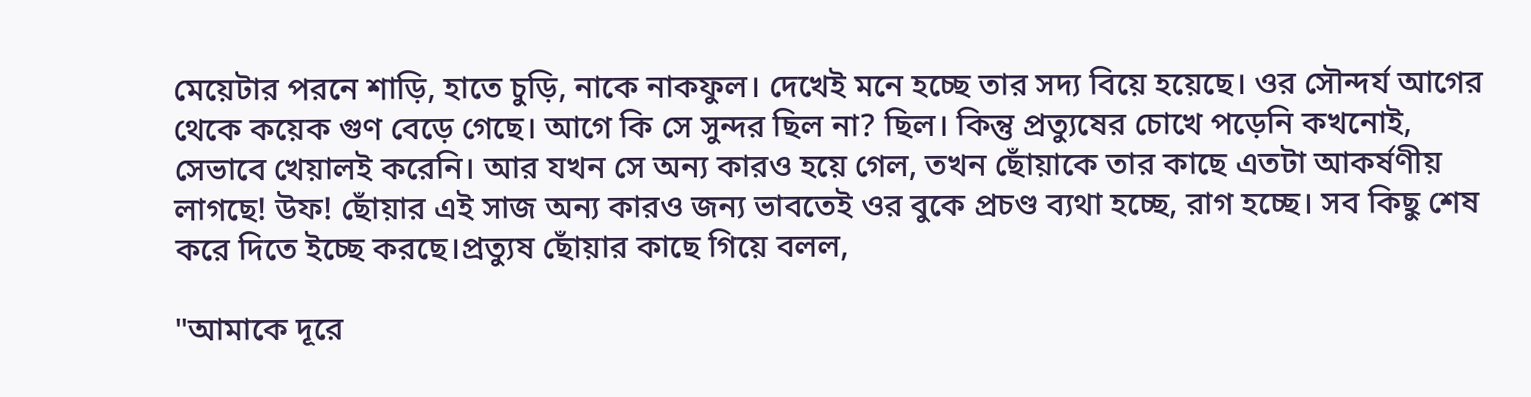মেয়েটার পরনে শাড়ি, হাতে চুড়ি, নাকে নাকফুল। দেখেই মনে হচ্ছে তার সদ্য বিয়ে হয়েছে। ওর সৌন্দর্য আগের থেকে কয়েক গুণ বেড়ে গেছে। আগে কি সে সুন্দর ছিল না? ছিল। কিন্তু প্রত্যুষের চোখে পড়েনি কখনোই, সেভাবে খেয়ালই করেনি। আর যখন সে অন্য কারও হয়ে গেল, তখন ছোঁয়াকে তার কাছে এতটা আকর্ষণীয় লাগছে! উফ! ছোঁয়ার এই সাজ অন্য কারও জন্য ভাবতেই ওর বুকে প্রচণ্ড ব্যথা হচ্ছে, রাগ হচ্ছে। সব কিছু শেষ করে দিতে ইচ্ছে করছে।প্রত্যুষ ছোঁয়ার কাছে গিয়ে বলল,

"আমাকে দূরে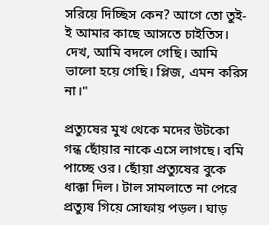সরিয়ে দিচ্ছিস কেন? আগে তো তুই-ই আমার কাছে আসতে চাইতিস। দেখ, আমি বদলে গেছি। আমি ভালো হয়ে গেছি। প্লিজ, এমন করিস না।"

প্রত্যুষের মুখ থেকে মদের উটকো গন্ধ ছোঁয়ার নাকে এসে লাগছে। বমি পাচ্ছে ওর। ছোঁয়া প্রত্যুষের বুকে ধাক্কা দিল। টাল সামলাতে না পেরে প্রত্যুষ গিয়ে সোফায় পড়ল। ঘাড়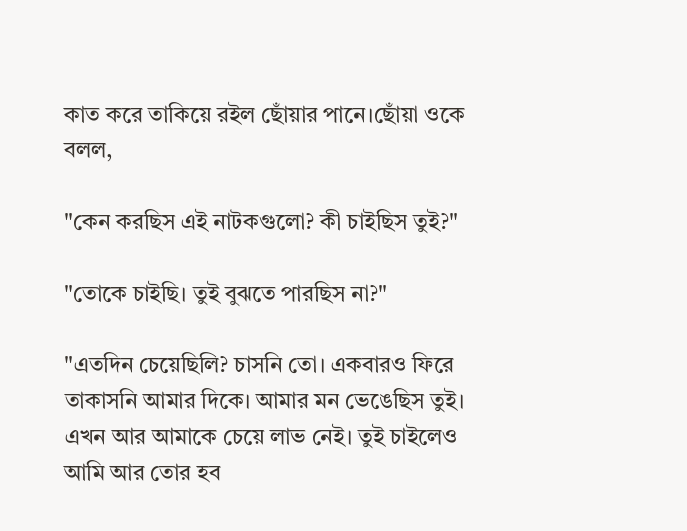কাত করে তাকিয়ে রইল ছোঁয়ার পানে।ছোঁয়া ওকে বলল,

"কেন করছিস এই নাটকগুলো? কী চাইছিস তুই?"

"তোকে চাইছি। তুই বুঝতে পারছিস না?"

"এতদিন চেয়েছিলি? চাসনি তো। একবারও ফিরে তাকাসনি আমার দিকে। আমার মন ভেঙেছিস তুই। এখন আর আমাকে চেয়ে লাভ নেই। তুই চাইলেও আমি আর তোর হব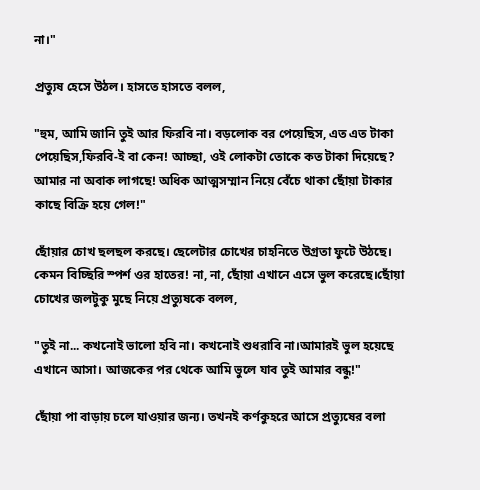না।"

প্রত্যুষ হেসে উঠল। হাসতে হাসতে বলল,

"হুম, আমি জানি তুই আর ফিরবি না। বড়লোক বর পেয়েছিস, এত এত টাকা পেয়েছিস,ফিরবি-ই বা কেন! আচ্ছা, ওই লোকটা তোকে কত টাকা দিয়েছে? আমার না অবাক লাগছে! অধিক আত্মসম্মান নিয়ে বেঁচে থাকা ছোঁয়া টাকার কাছে বিক্রি হয়ে গেল!"

ছোঁয়ার চোখ ছলছল করছে। ছেলেটার চোখের চাহনিতে উগ্রতা ফুটে উঠছে। কেমন বিচ্ছিরি স্পর্শ ওর হাতের! না, না, ছোঁয়া এখানে এসে ভুল করেছে।ছোঁয়া চোখের জলটুকু মুছে নিয়ে প্রত্যুষকে বলল,

"তুই না... কখনোই ভালো হবি না। কখনোই শুধরাবি না।আমারই ভুল হয়েছে এখানে আসা। আজকের পর থেকে আমি ভুলে যাব তুই আমার বন্ধু!"

ছোঁয়া পা বাড়ায় চলে যাওয়ার জন্য। তখনই কর্ণকুহরে আসে প্রত্যুষের বলা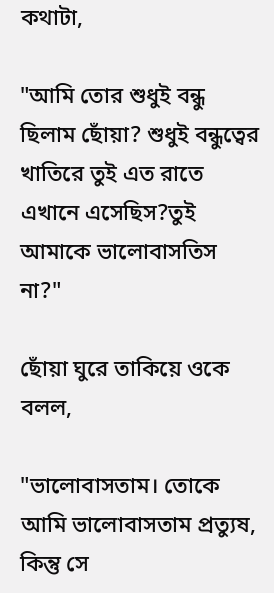কথাটা,

"আমি তোর শুধুই বন্ধু ছিলাম ছোঁয়া? শুধুই বন্ধুত্বের খাতিরে তুই এত রাতে এখানে এসেছিস?তুই আমাকে ভালোবাসতিস না?"

ছোঁয়া ঘুরে তাকিয়ে ওকে বলল,

"ভালোবাসতাম। তোকে আমি ভালোবাসতাম প্রত্যুষ, কিন্তু সে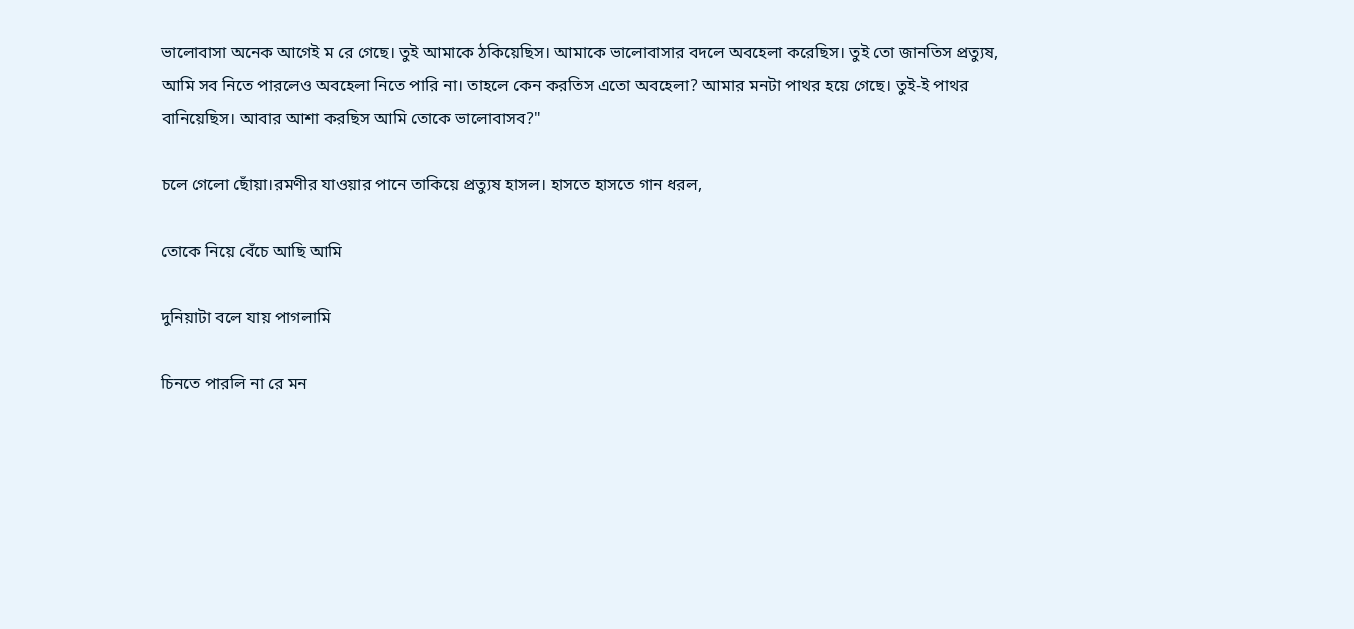ভালোবাসা অনেক আগেই ম রে গেছে। তুই আমাকে ঠকিয়েছিস। আমাকে ভালোবাসার বদলে অবহেলা করেছিস। তুই তো জানতিস প্রত্যুষ, আমি সব নিতে পারলেও অবহেলা নিতে পারি না। তাহলে কেন করতিস এতো অবহেলা? আমার মনটা পাথর হয়ে গেছে। তুই-ই পাথর বানিয়েছিস। আবার আশা করছিস আমি তোকে ভালোবাসব?"

চলে গেলো ছোঁয়া।রমণীর যাওয়ার পানে তাকিয়ে প্রত্যুষ হাসল। হাসতে হাসতে গান ধরল,

তোকে নিয়ে বেঁচে আছি আমি

দুনিয়াটা বলে যায় পাগলামি

চিনতে পারলি না রে মন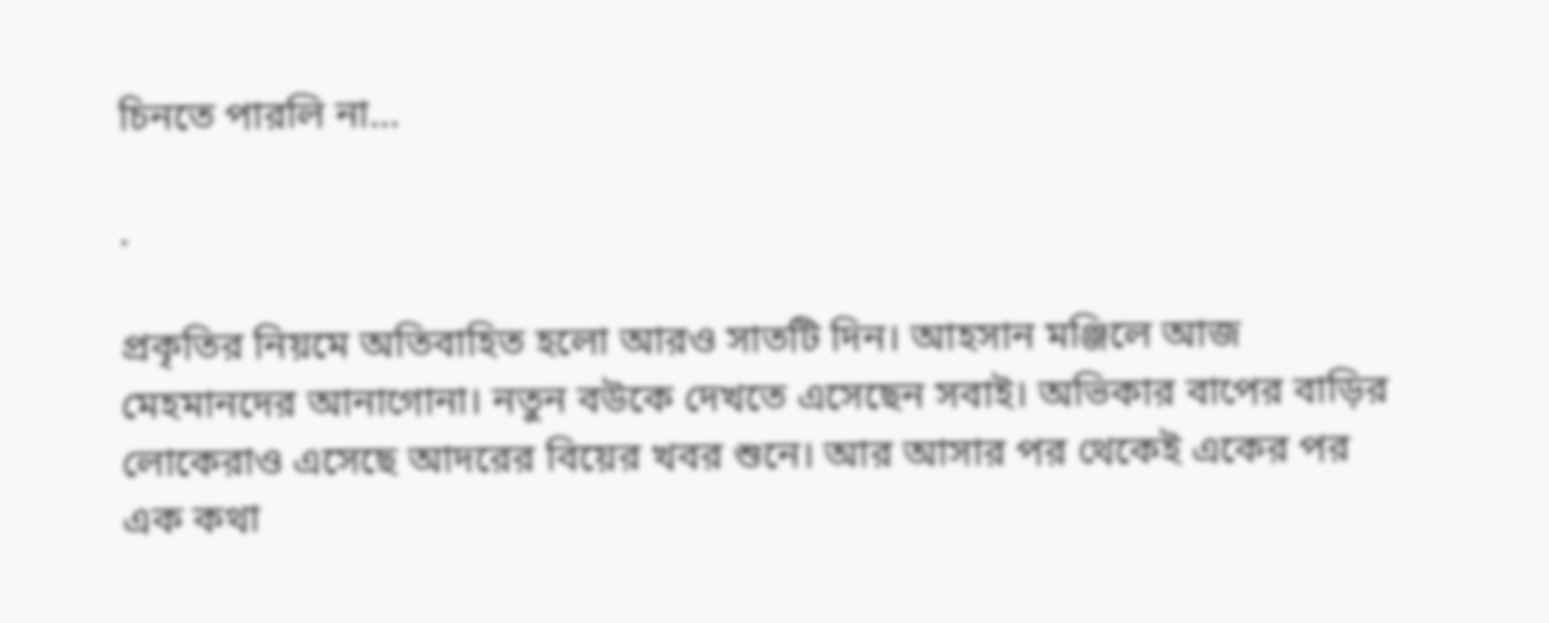চিনতে পারলি না...

.

প্রকৃতির নিয়মে অতিবাহিত হলো আরও সাতটি দিন। আহসান মঞ্জিলে আজ মেহমানদের আনাগোনা। নতুন বউকে দেখতে এসেছেন সবাই। অভিকার বাপের বাড়ির লোকেরাও এসেছে আদরের বিয়ের খবর শুনে। আর আসার পর থেকেই একের পর এক কথা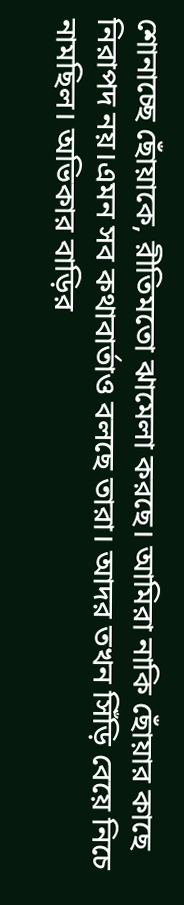শোনাচ্ছে ছোঁয়াকে, রীতিমতো ঝামেলা করছে। আমিরা নাকি ছোঁয়ার কাছে নিরাপদ নয়।এমন সব কথাবার্তাও বলছে তারা। আদর তখন সিঁড়ি বেয়ে নিচে নামছিল। অভিকার বাড়ির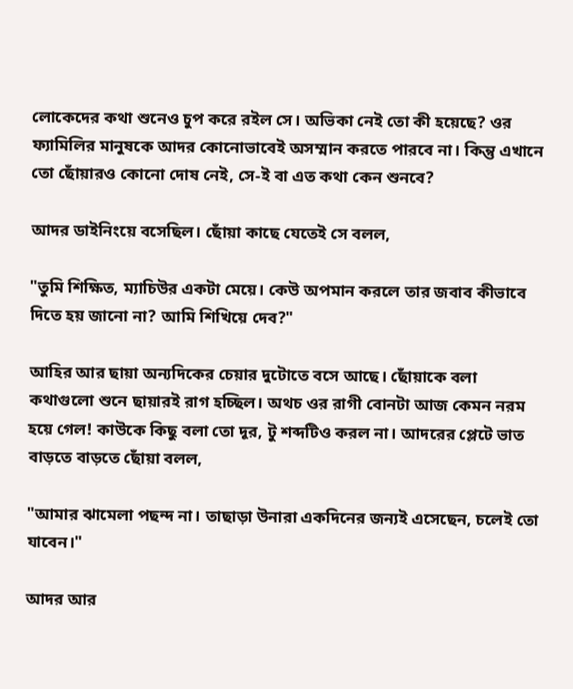লোকেদের কথা শুনেও চুপ করে রইল সে। অভিকা নেই তো কী হয়েছে? ওর ফ্যামিলির মানুষকে আদর কোনোভাবেই অসম্মান করতে পারবে না। কিন্তু এখানে তো ছোঁয়ারও কোনো দোষ নেই, সে-ই বা এত কথা কেন শুনবে?

আদর ডাইনিংয়ে বসেছিল। ছোঁয়া কাছে যেতেই সে বলল,

"তুমি শিক্ষিত, ম্যাচিউর একটা মেয়ে। কেউ অপমান করলে তার জবাব কীভাবে দিতে হয় জানো না? আমি শিখিয়ে দেব?"

আহির আর ছায়া অন্যদিকের চেয়ার দুটোতে বসে আছে। ছোঁয়াকে বলা কথাগুলো শুনে ছায়ারই রাগ হচ্ছিল। অথচ ওর রাগী বোনটা আজ কেমন নরম হয়ে গেল! কাউকে কিছু বলা তো দূর, টু শব্দটিও করল না। আদরের প্লেটে ভাত বাড়তে বাড়তে ছোঁয়া বলল,

"আমার ঝামেলা পছন্দ না। তাছাড়া উনারা একদিনের জন্যই এসেছেন, চলেই তো যাবেন।"

আদর আর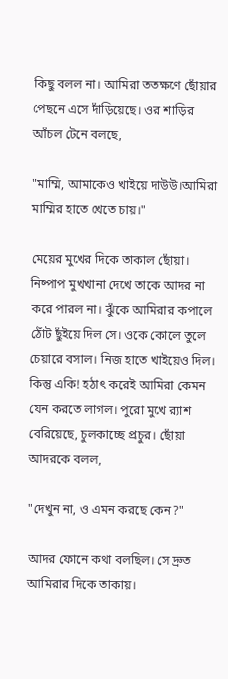কিছু বলল না। আমিরা ততক্ষণে ছোঁয়ার পেছনে এসে দাঁড়িয়েছে। ওর শাড়ির আঁচল টেনে বলছে,

"মাম্মি, আমাকেও খাইয়ে দাউউ।আমিরা মাম্মির হাতে খেতে চায়।"

মেয়ের মুখের দিকে তাকাল ছোঁয়া। নিষ্পাপ মুখখানা দেখে তাকে আদর না করে পারল না। ঝুঁকে আমিরার কপালে ঠোঁট ছুঁইয়ে দিল সে। ওকে কোলে তুলে চেয়ারে বসাল। নিজ হাতে খাইয়েও দিল। কিন্তু একি! হঠাৎ করেই আমিরা কেমন যেন করতে লাগল। পুরো মুখে র‍্যাশ বেরিয়েছে, চুলকাচ্ছে প্রচুর। ছোঁয়া আদরকে বলল,

"দেখুন না, ও এমন করছে কেন?"

আদর ফোনে কথা বলছিল। সে দ্রুত আমিরার দিকে তাকায়।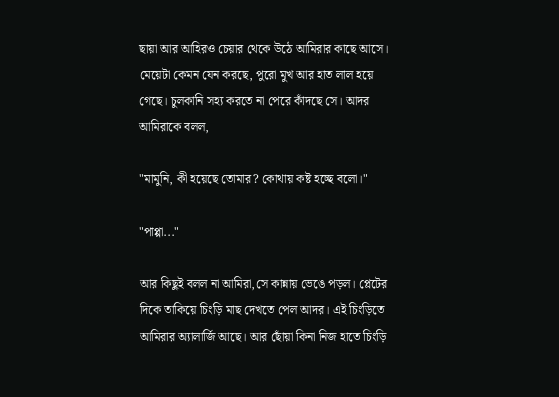ছায়া আর আহিরও চেয়ার থেকে উঠে আমিরার কাছে আসে। মেয়েটা কেমন যেন করছে, পুরো মুখ আর হাত লাল হয়ে গেছে। চুলকানি সহ্য করতে না পেরে কাঁদছে সে। আদর আমিরাকে বলল,

"মামুনি, কী হয়েছে তোমার? কোথায় কষ্ট হচ্ছে বলো।"

"পাপ্পা..."

আর কিছুই বলল না আমিরা,সে কান্নায় ভেঙে পড়ল। প্লেটের দিকে তাকিয়ে চিংড়ি মাছ দেখতে পেল আদর। এই চিংড়িতে আমিরার অ্যালার্জি আছে। আর ছোঁয়া কিনা নিজ হাতে চিংড়ি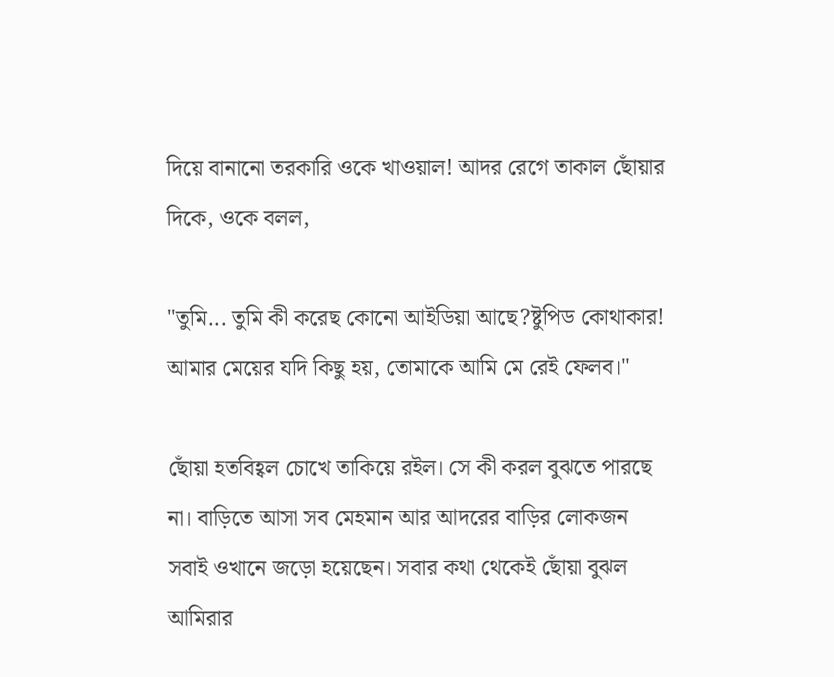দিয়ে বানানো তরকারি ওকে খাওয়াল! আদর রেগে তাকাল ছোঁয়ার দিকে, ওকে বলল,

"তুমি... তুমি কী করেছ কোনো আইডিয়া আছে?ষ্টুপিড কোথাকার! আমার মেয়ের যদি কিছু হয়, তোমাকে আমি মে রেই ফেলব।"

ছোঁয়া হতবিহ্বল চোখে তাকিয়ে রইল। সে কী করল বুঝতে পারছে না। বাড়িতে আসা সব মেহমান আর আদরের বাড়ির লোকজন সবাই ওখানে জড়ো হয়েছেন। সবার কথা থেকেই ছোঁয়া বুঝল আমিরার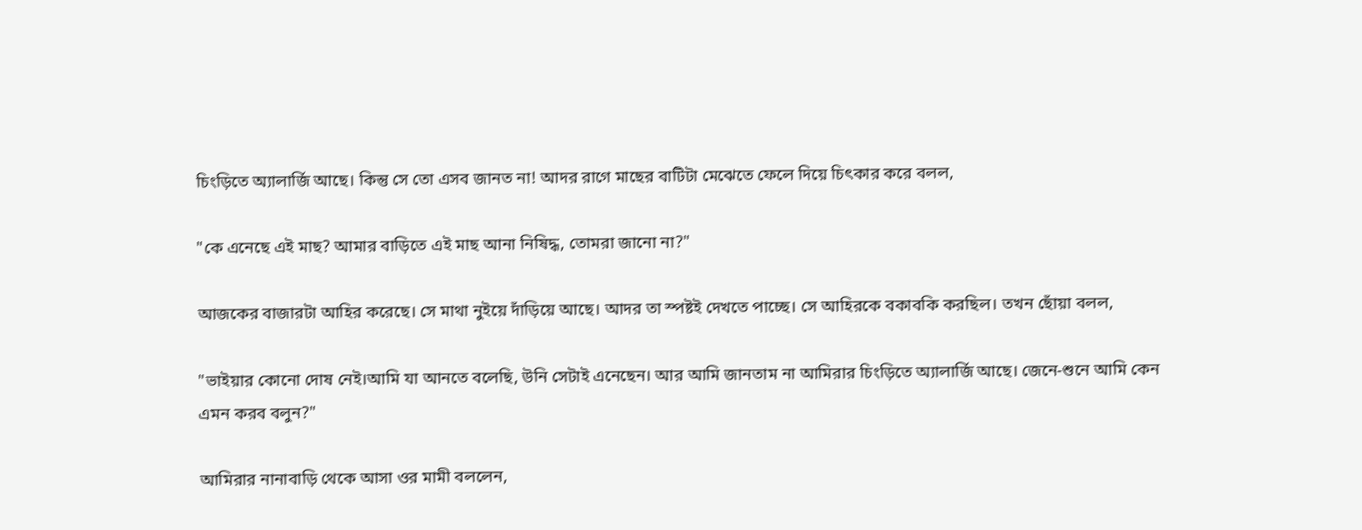চিংড়িতে অ্যালার্জি আছে। কিন্তু সে তো এসব জানত না! আদর রাগে মাছের বাটিটা মেঝেতে ফেলে দিয়ে চিৎকার করে বলল,

"কে এনেছে এই মাছ? আমার বাড়িতে এই মাছ আনা নিষিদ্ধ, তোমরা জানো না?"

আজকের বাজারটা আহির করেছে। সে মাথা নুইয়ে দাঁড়িয়ে আছে। আদর তা স্পষ্টই দেখতে পাচ্ছে। সে আহিরকে বকাবকি করছিল। তখন ছোঁয়া বলল,

"ভাইয়ার কোনো দোষ নেই।আমি যা আনতে বলেছি, উনি সেটাই এনেছেন। আর আমি জানতাম না আমিরার চিংড়িতে অ্যালার্জি আছে। জেনে-শুনে আমি কেন এমন করব বলুন?"

আমিরার নানাবাড়ি থেকে আসা ওর মামী বললেন,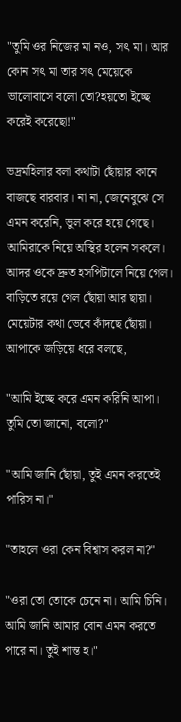"তুমি ওর নিজের মা নও, সৎ মা। আর কোন সৎ মা তার সৎ মেয়েকে ভালোবাসে বলো তো?হয়তো ইচ্ছে করেই করেছো!"

ভদ্রমহিলার বলা কথাটা ছোঁয়ার কানে বাজছে বারবার। না না, জেনেবুঝে সে এমন করেনি, ভুল করে হয়ে গেছে। আমিরাকে নিয়ে অস্থির হলেন সকলে। আদর ওকে দ্রুত হসপিটালে নিয়ে গেল। বাড়িতে রয়ে গেল ছোঁয়া আর ছায়া। মেয়েটার কথা ভেবে কাঁদছে ছোঁয়া। আপাকে জড়িয়ে ধরে বলছে,

"আমি ইচ্ছে করে এমন করিনি আপা। তুমি তো জানো, বলো?"

"আমি জানি ছোঁয়া, তুই এমন করতেই পারিস না।"

"তাহলে ওরা কেন বিশ্বাস করল না?"

"ওরা তো তোকে চেনে না। আমি চিনি। আমি জানি আমার বোন এমন করতে পারে না। তুই শান্ত হ।"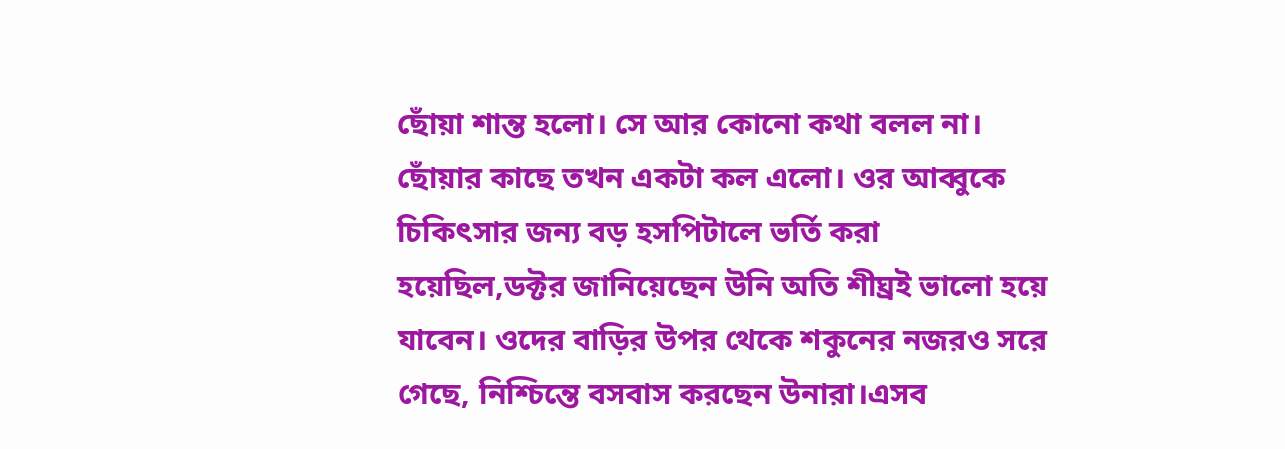ছোঁয়া শান্ত হলো। সে আর কোনো কথা বলল না। ছোঁয়ার কাছে তখন একটা কল এলো। ওর আব্বুকে চিকিৎসার জন্য বড় হসপিটালে ভর্তি করা হয়েছিল,ডক্টর জানিয়েছেন উনি অতি শীঘ্রই ভালো হয়ে যাবেন। ওদের বাড়ির উপর থেকে শকুনের নজরও সরে গেছে, নিশ্চিন্তে বসবাস করছেন উনারা।এসব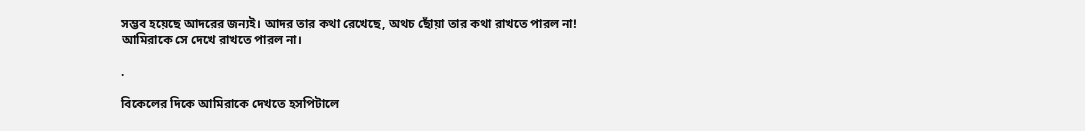সম্ভব হয়েছে আদরের জন্যই। আদর তার কথা রেখেছে, অথচ ছোঁয়া তার কথা রাখতে পারল না! আমিরাকে সে দেখে রাখতে পারল না।

.

বিকেলের দিকে আমিরাকে দেখতে হসপিটালে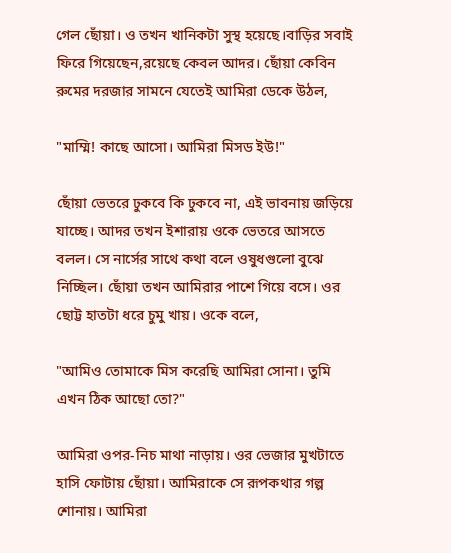গেল ছোঁয়া। ও তখন খানিকটা সুস্থ হয়েছে।বাড়ির সবাই ফিরে গিয়েছেন,রয়েছে কেবল আদর। ছোঁয়া কেবিন রুমের দরজার সামনে যেতেই আমিরা ডেকে উঠল,

"মাম্মি! কাছে আসো। আমিরা মিসড ইউ!"

ছোঁয়া ভেতরে ঢুকবে কি ঢুকবে না, এই ভাবনায় জড়িয়ে যাচ্ছে। আদর তখন ইশারায় ওকে ভেতরে আসতে বলল। সে নার্সের সাথে কথা বলে ওষুধগুলো বুঝে নিচ্ছিল। ছোঁয়া তখন আমিরার পাশে গিয়ে বসে। ওর ছোট্ট হাতটা ধরে চুমু খায়। ওকে বলে,

"আমিও তোমাকে মিস করেছি আমিরা সোনা। তুমি এখন ঠিক আছো তো?"

আমিরা ওপর-নিচ মাথা নাড়ায়। ওর ভেজার মুখটাতে হাসি ফোটায় ছোঁয়া। আমিরাকে সে রূপকথার গল্প শোনায়। আমিরা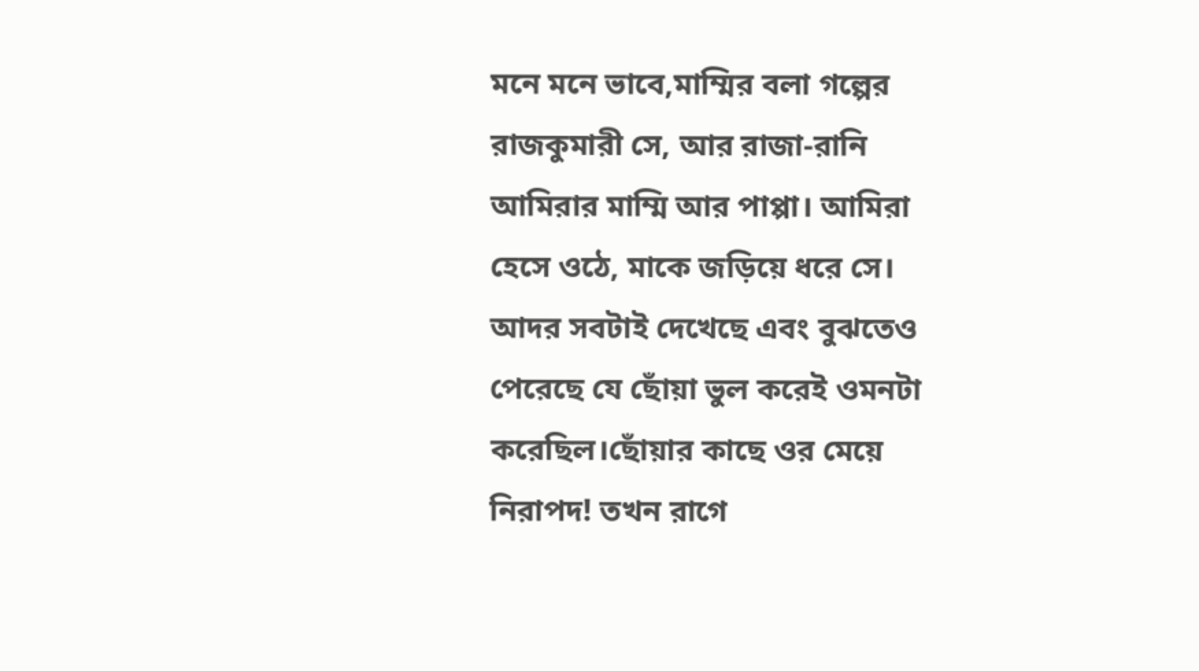মনে মনে ভাবে,মাম্মির বলা গল্পের রাজকুমারী সে, আর রাজা-রানি আমিরার মাম্মি আর পাপ্পা। আমিরা হেসে ওঠে, মাকে জড়িয়ে ধরে সে। আদর সবটাই দেখেছে এবং বুঝতেও পেরেছে যে ছোঁয়া ভুল করেই ওমনটা করেছিল।ছোঁয়ার কাছে ওর মেয়ে নিরাপদ! তখন রাগে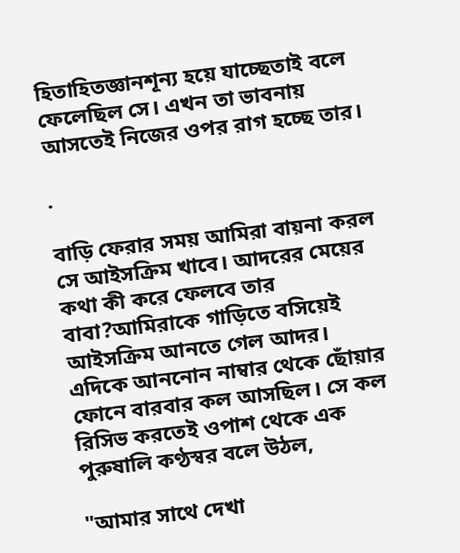হিতাহিতজ্ঞানশূন্য হয়ে যাচ্ছেতাই বলে ফেলেছিল সে। এখন তা ভাবনায় আসতেই নিজের ওপর রাগ হচ্ছে তার।

.

বাড়ি ফেরার সময় আমিরা বায়না করল সে আইসক্রিম খাবে। আদরের মেয়ের কথা কী করে ফেলবে তার বাবা?আমিরাকে গাড়িতে বসিয়েই আইসক্রিম আনতে গেল আদর। এদিকে আননোন নাম্বার থেকে ছোঁয়ার ফোনে বারবার কল আসছিল। সে কল রিসিভ করতেই ওপাশ থেকে এক পুরুষালি কণ্ঠস্বর বলে উঠল,

"আমার সাথে দেখা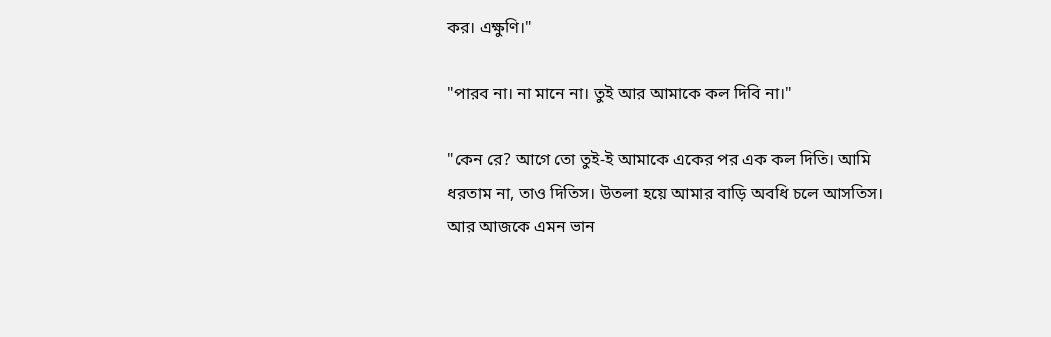কর। এক্ষুণি।"

"পারব না। না মানে না। তুই আর আমাকে কল দিবি না।"

"কেন রে? আগে তো তুই-ই আমাকে একের পর এক কল দিতি। আমি ধরতাম না, তাও দিতিস। উতলা হয়ে আমার বাড়ি অবধি চলে আসতিস। আর আজকে এমন ভান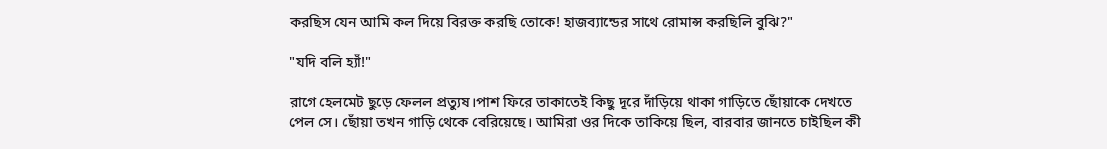করছিস যেন আমি কল দিয়ে বিরক্ত করছি তোকে! হাজব্যান্ডের সাথে রোমান্স করছিলি বুঝি?"

"যদি বলি হ্যাঁ!"

রাগে হেলমেট ছুড়ে ফেলল প্রত্যুষ।পাশ ফিরে তাকাতেই কিছু দূরে দাঁড়িয়ে থাকা গাড়িতে ছোঁয়াকে দেখতে পেল সে। ছোঁয়া তখন গাড়ি থেকে বেরিয়েছে। আমিরা ওর দিকে তাকিয়ে ছিল, বারবার জানতে চাইছিল কী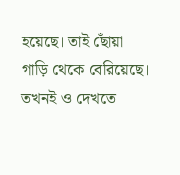হয়েছে। তাই ছোঁয়া গাড়ি থেকে বেরিয়েছে। তখনই ও দেখতে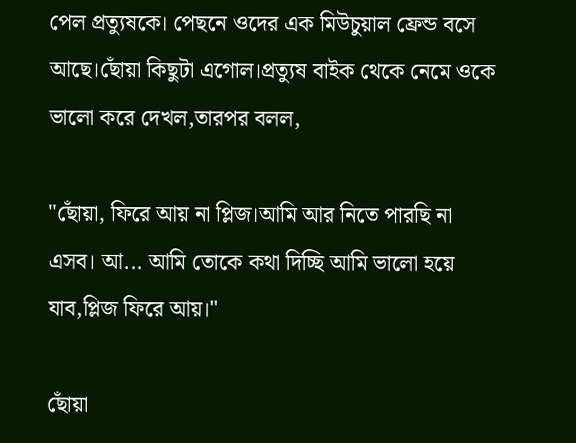পেল প্রত্যুষকে। পেছনে ওদের এক মিউচুয়াল ফ্রেন্ড বসে আছে।ছোঁয়া কিছুটা এগোল।প্রত্যুষ বাইক থেকে নেমে ওকে ভালো করে দেখল,তারপর বলল,

"ছোঁয়া, ফিরে আয় না প্লিজ।আমি আর নিতে পারছি না এসব। আ... আমি তোকে কথা দিচ্ছি আমি ভালো হয়ে যাব,প্লিজ ফিরে আয়।"

ছোঁয়া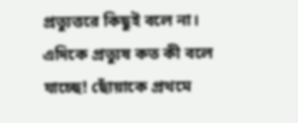প্রত্যুত্তরে কিছুই বলে না। এদিকে প্রত্যুষ কত কী বলে যাচ্ছে! ছোঁয়াকে প্রথমে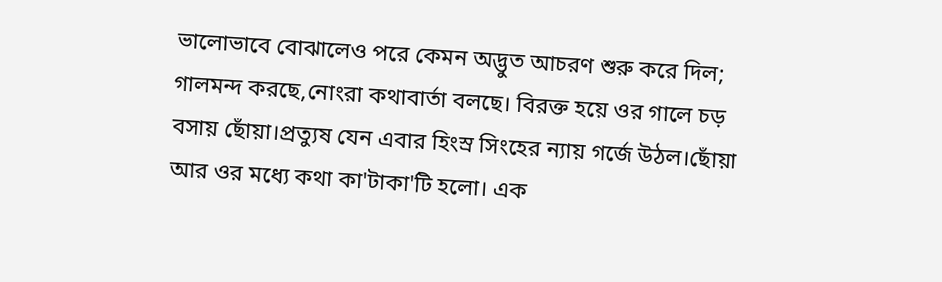ভালোভাবে বোঝালেও পরে কেমন অদ্ভুত আচরণ শুরু করে দিল; গালমন্দ করছে,নোংরা কথাবার্তা বলছে। বিরক্ত হয়ে ওর গালে চড় বসায় ছোঁয়া।প্রত্যুষ যেন এবার হিংস্র সিংহের ন্যায় গর্জে উঠল।ছোঁয়া আর ওর মধ্যে কথা কা'টাকা'টি হলো। এক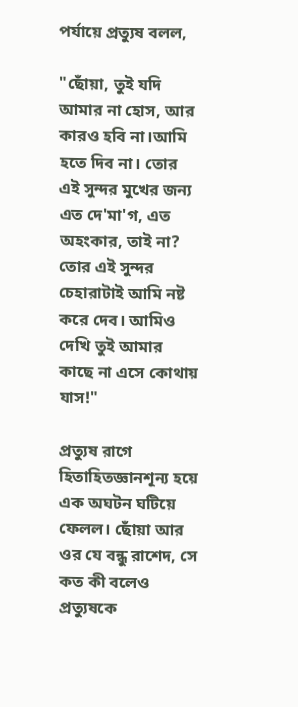পর্যায়ে প্রত্যুষ বলল,

"ছোঁয়া, তুই যদি আমার না হোস, আর কারও হবি না।আমি হতে দিব না। তোর এই সুন্দর মুখের জন্য এত দে'মা'গ, এত অহংকার, তাই না? তোর এই সুন্দর চেহারাটাই আমি নষ্ট করে দেব। আমিও দেখি তুই আমার কাছে না এসে কোথায় যাস!"

প্রত্যুষ রাগে হিতাহিতজ্ঞানশূন্য হয়ে এক অঘটন ঘটিয়ে ফেলল। ছোঁয়া আর ওর যে বন্ধু রাশেদ, সে কত কী বলেও প্রত্যুষকে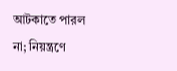আটকাতে পারল না; নিয়ন্ত্রণে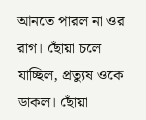আনতে পারল না ওর রাগ। ছোঁয়া চলে যাচ্ছিল, প্রত্যুষ ওকে ডাকল। ছোঁয়া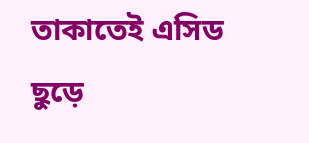তাকাতেই এসিড ছুড়ে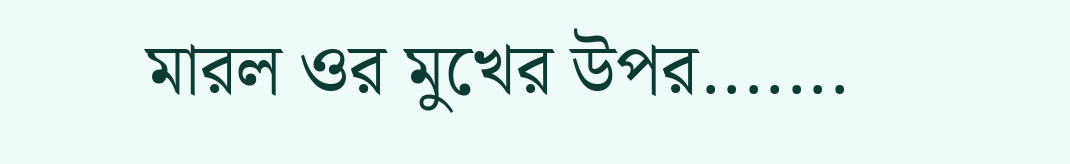মারল ওর মুখের উপর.......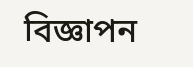বিজ্ঞাপন